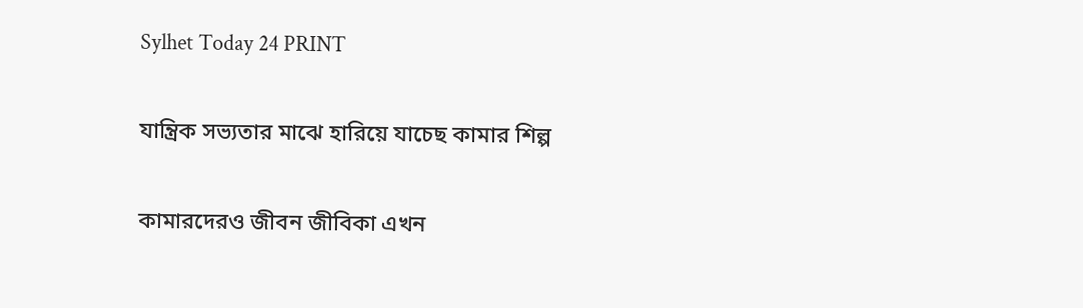Sylhet Today 24 PRINT

যান্ত্রিক সভ্যতার মাঝে হারিয়ে যাচেছ কামার শিল্প

কামারদেরও জীবন জীবিকা এখন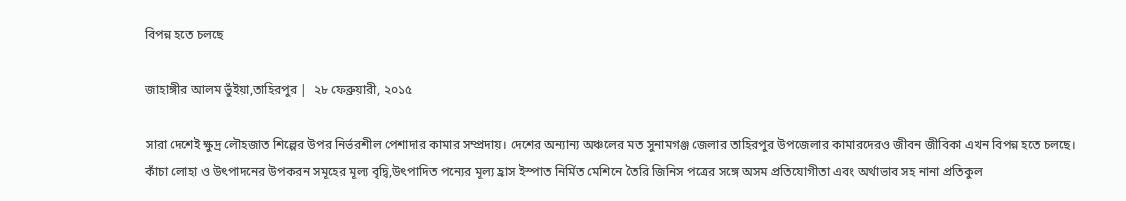বিপন্ন হতে চলছে

জাহাঙ্গীর আলম ভুঁইয়া,তাহিরপুর |  ২৮ ফেব্রুয়ারী, ২০১৫

সারা দেশেই ক্ষুদ্র লৌহজাত শিল্পের উপর নির্ভরশীল পেশাদার কামার সম্প্রদায়। দেশের অন্যান্য অঞ্চলের মত সুনামগঞ্জ জেলার তাহিরপুর উপজেলার কামারদেরও জীবন জীবিকা এখন বিপন্ন হতে চলছে। কাঁচা লোহা ও উৎপাদনের উপকরন সমূহের মূল্য বৃদ্বি,উৎপাদিত পন্যের মূল্য হ্রাস ইস্পাত নির্মিত মেশিনে তৈরি জিনিস পত্রের সঙ্গে অসম প্রতিযোগীতা এবং অর্থাভাব সহ নানা প্রতিকুল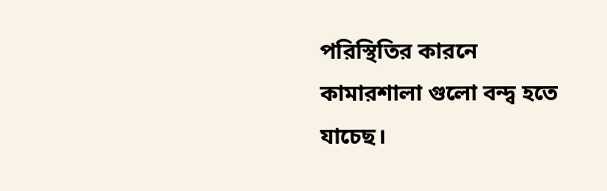পরিস্থিতির কারনে কামারশালা গুলো বন্দ্ব হতে যাচেছ।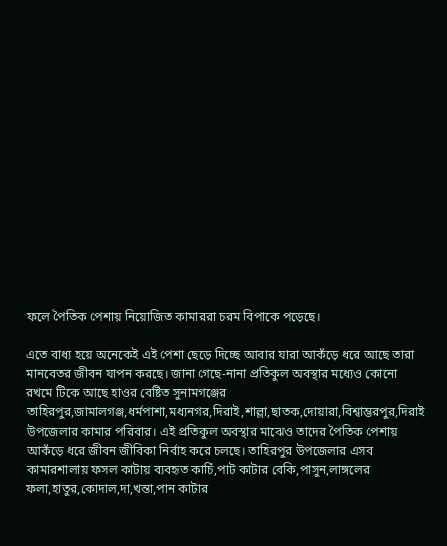ফলে পৈতিক পেশায় নিয়োজিত কামাররা চরম বিপাকে পড়েছে।

এতে বাধ্য হয়ে অনেকেই এই পেশা ছেড়ে দিচ্ছে আবার যারা আকঁড়ে ধরে আছে তারা মানবেতর জীবন যাপন করছে। জানা গেছে-নানা প্রতিকুল অবস্থার মধ্যেও কোনো রখমে টিকে আছে হাওর বেষ্টিত সুনামগঞ্জের তাহিরপুর,জামালগঞ্জ,ধর্মপাশা,মধ্যনগর,দিরাই,শাল্লা,ছাতক,দোয়ারা,বিশ্বাম্ভরপুর,দিরাই উপজেলার কামার পরিবার। এই প্রতিকুল অবস্থার মাঝেও তাদের পৈতিক পেশায় আকঁড়ে ধরে জীবন জীবিকা নির্বাহ করে চলছে। তাহিরপুর উপজেলার এসব কামারশালায় ফসল কাটায় ব্যবহৃত কাচিঁ,পাট কাটার বেকি,পাসুন,লাঙ্গলের ফলা,হাতুর,কোদাল,দা,খন্তা,পান কাটার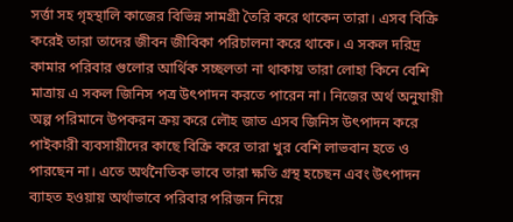সর্ত্তা সহ গৃহস্থালি কাজের বিভিন্ন সামগ্রী তৈরি করে থাকেন তারা। এসব বিক্রি করেই তারা তাদের জীবন জীবিকা পরিচালনা করে থাকে। এ সকল দরিদ্র কামার পরিবার গুলোর আর্থিক সচ্ছলতা না থাকায় তারা লোহা কিনে বেশি মাত্রায় এ সকল জিনিস পত্র উৎপাদন করতে পারেন না। নিজের অর্থ অনুযায়ী অল্প পরিমানে উপকরন ক্রয় করে লৌহ জাত এসব জিনিস উৎপাদন করে পাইকারী ব্যবসায়ীদের কাছে বিক্রি করে তারা খুর বেশি লাভবান হতে ও পারছেন না। এতে অর্থনৈতিক ভাবে তারা ক্ষতি গ্রস্থ হচেছন এবং উৎপাদন ব্যাহত হওয়ায় অর্থাভাবে পরিবার পরিজন নিয়ে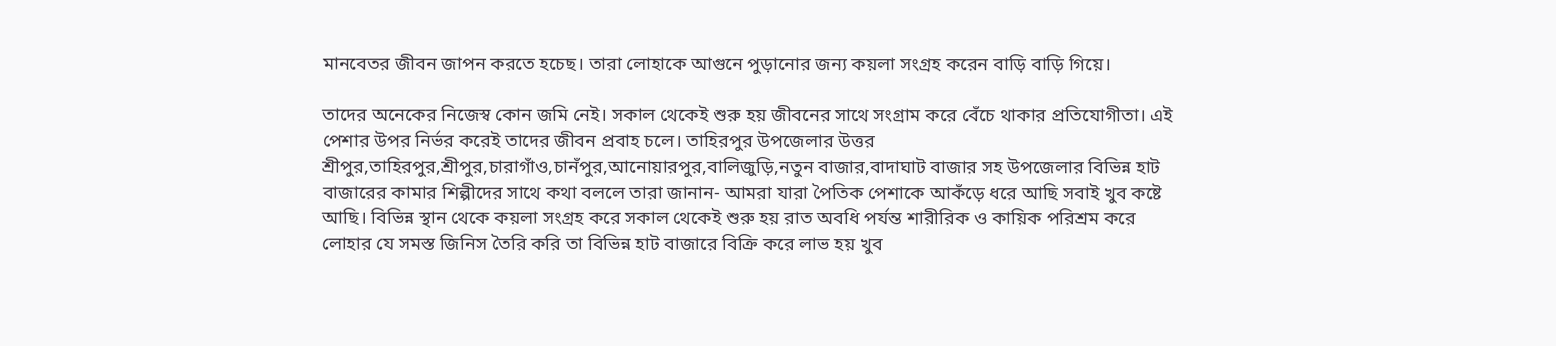মানবেতর জীবন জাপন করতে হচেছ। তারা লোহাকে আগুনে পুড়ানোর জন্য কয়লা সংগ্রহ করেন বাড়ি বাড়ি গিয়ে।

তাদের অনেকের নিজেস্ব কোন জমি নেই। সকাল থেকেই শুরু হয় জীবনের সাথে সংগ্রাম করে বেঁচে থাকার প্রতিযোগীতা। এই পেশার উপর নির্ভর করেই তাদের জীবন প্রবাহ চলে। তাহিরপুর উপজেলার উত্তর শ্রীপুর,তাহিরপুর,শ্রীপুর,চারাগাঁও,চানঁপুর,আনোয়ারপুর,বালিজুড়ি,নতুন বাজার,বাদাঘাট বাজার সহ উপজেলার বিভিন্ন হাট বাজারের কামার শিল্পীদের সাথে কথা বললে তারা জানান- আমরা যারা পৈতিক পেশাকে আকঁড়ে ধরে আছি সবাই খুব কষ্টে আছি। বিভিন্ন স্থান থেকে কয়লা সংগ্রহ করে সকাল থেকেই শুরু হয় রাত অবধি পর্যন্ত শারীরিক ও কায়িক পরিশ্রম করে লোহার যে সমস্ত জিনিস তৈরি করি তা বিভিন্ন হাট বাজারে বিক্রি করে লাভ হয় খুব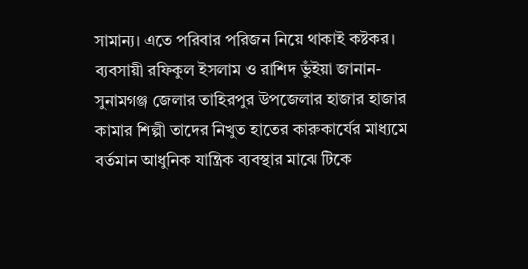সামান্য। এতে পরিবার পরিজন নিয়ে থাকাই কষ্টকর। ব্যবসায়ী রফিকুল ইসলাম ও রাশিদ ভুঁইয়া জানান-সুনামগঞ্জ জেলার তাহিরপুর উপজেলার হাজার হাজার কামার শিল্পী তাদের নিখুত হাতের কারুকার্যের মাধ্যমে বর্তমান আধুনিক যান্ত্রিক ব্যবস্থার মাঝে টিকে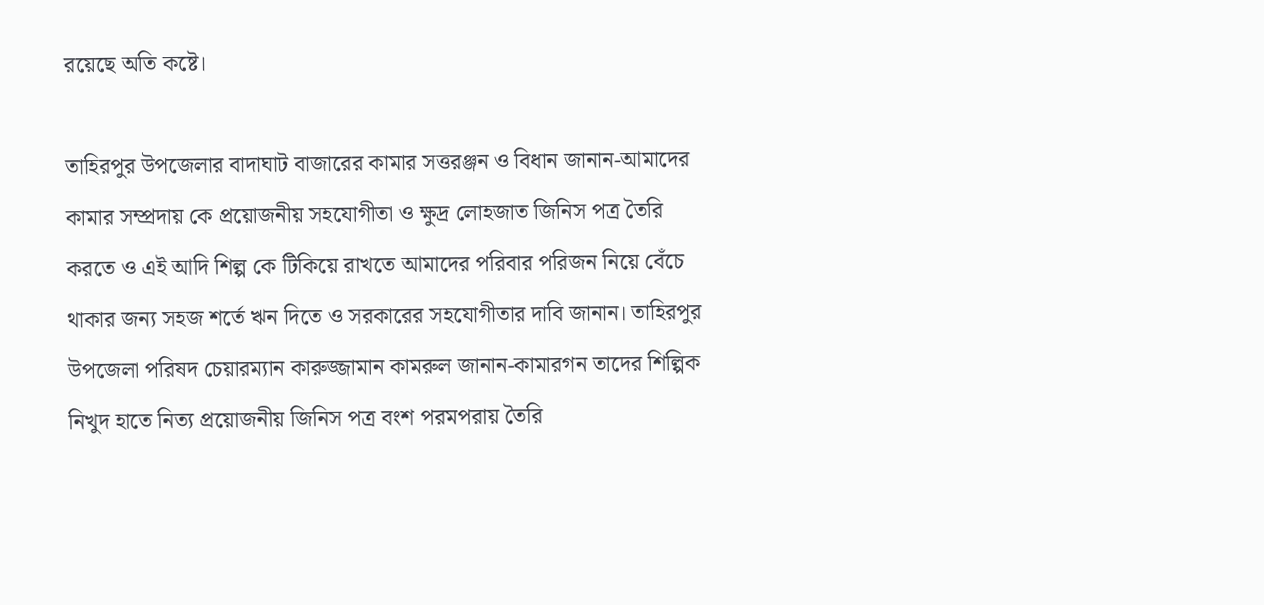রয়েছে অতি কষ্টে।

তাহিরপুর উপজেলার বাদাঘাট বাজারের কামার সত্তরঞ্জন ও বিধান জানান-আমাদের কামার সম্প্রদায় কে প্রয়োজনীয় সহযোগীতা ও ক্ষুদ্র লোহজাত জিনিস পত্র তৈরি করতে ও এই আদি শিল্প কে টিকিয়ে রাখতে আমাদের পরিবার পরিজন নিয়ে বেঁচে থাকার জন্য সহজ শর্তে ঋন দিতে ও সরকারের সহযোগীতার দাবি জানান। তাহিরপুর উপজেলা পরিষদ চেয়ারম্যান কারুজ্জামান কামরুল জানান-কামারগন তাদের শিল্পিক নিখুদ হাতে নিত্য প্রয়োজনীয় জিনিস পত্র বংশ পরমপরায় তৈরি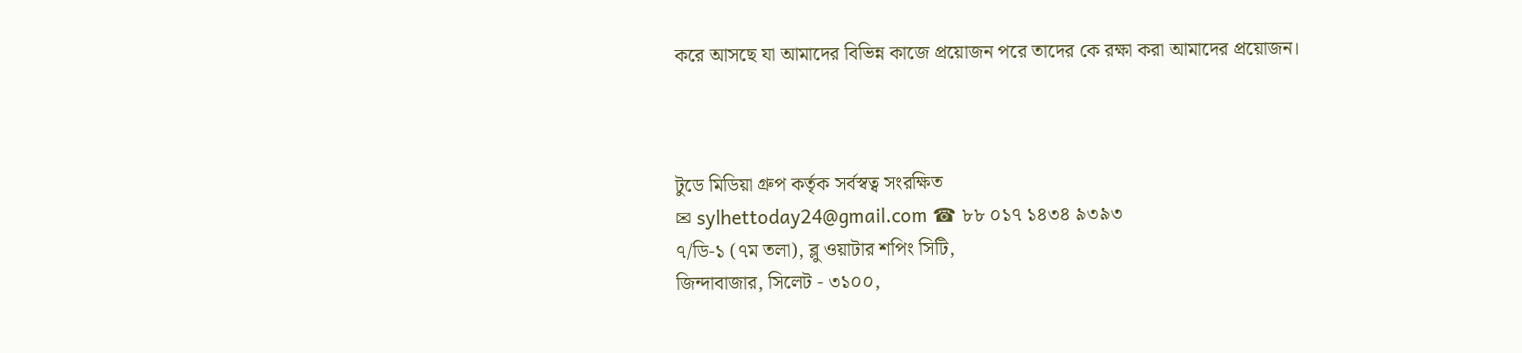করে আসছে যা আমাদের বিভিন্ন কাজে প্রয়োজন পরে তাদের কে রক্ষা করা আমাদের প্রয়োজন।



টুডে মিডিয়া গ্রুপ কর্তৃক সর্বস্বত্ব সংরক্ষিত
✉ sylhettoday24@gmail.com ☎ ৮৮ ০১৭ ১৪৩৪ ৯৩৯৩
৭/ডি-১ (৭ম তলা), ব্লু ওয়াটার শপিং সিটি,
জিন্দাবাজার, সিলেট - ৩১০০,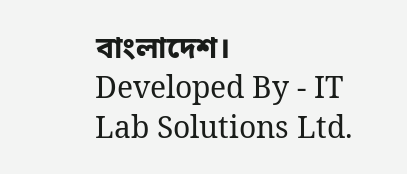বাংলাদেশ।
Developed By - IT Lab Solutions Ltd.